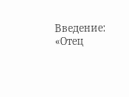Введение: «Отец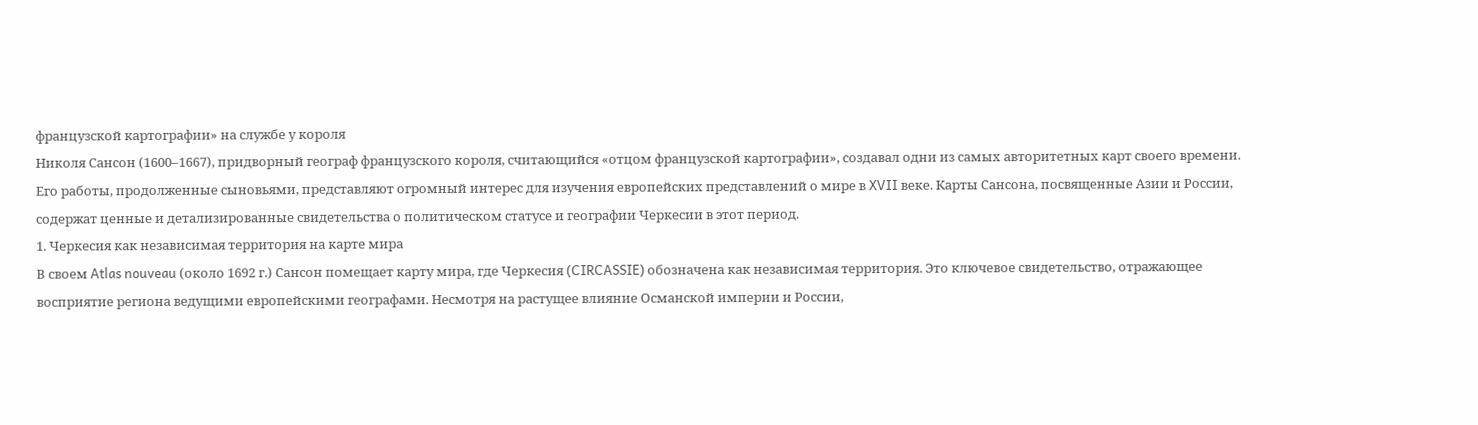французской картографии» на службе у короля
Николя Сансон (1600–1667), придворный географ французского короля, считающийся «отцом французской картографии», создавал одни из самых авторитетных карт своего времени. Его работы, продолженные сыновьями, представляют огромный интерес для изучения европейских представлений о мире в XVII веке. Карты Сансона, посвященные Азии и России, содержат ценные и детализированные свидетельства о политическом статусе и географии Черкесии в этот период.
1. Черкесия как независимая территория на карте мира
В своем Atlas nouveau (около 1692 г.) Сансон помещает карту мира, где Черкесия (CIRCASSIE) обозначена как независимая территория. Это ключевое свидетельство, отражающее восприятие региона ведущими европейскими географами. Несмотря на растущее влияние Османской империи и России,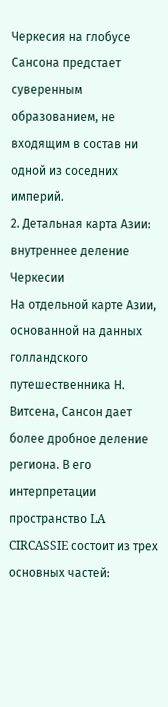Черкесия на глобусе Сансона предстает суверенным образованием, не входящим в состав ни одной из соседних империй.
2. Детальная карта Азии: внутреннее деление Черкесии
На отдельной карте Азии, основанной на данных голландского путешественника Н. Витсена, Сансон дает более дробное деление региона. В его интерпретации пространство LA CIRCASSIE состоит из трех основных частей: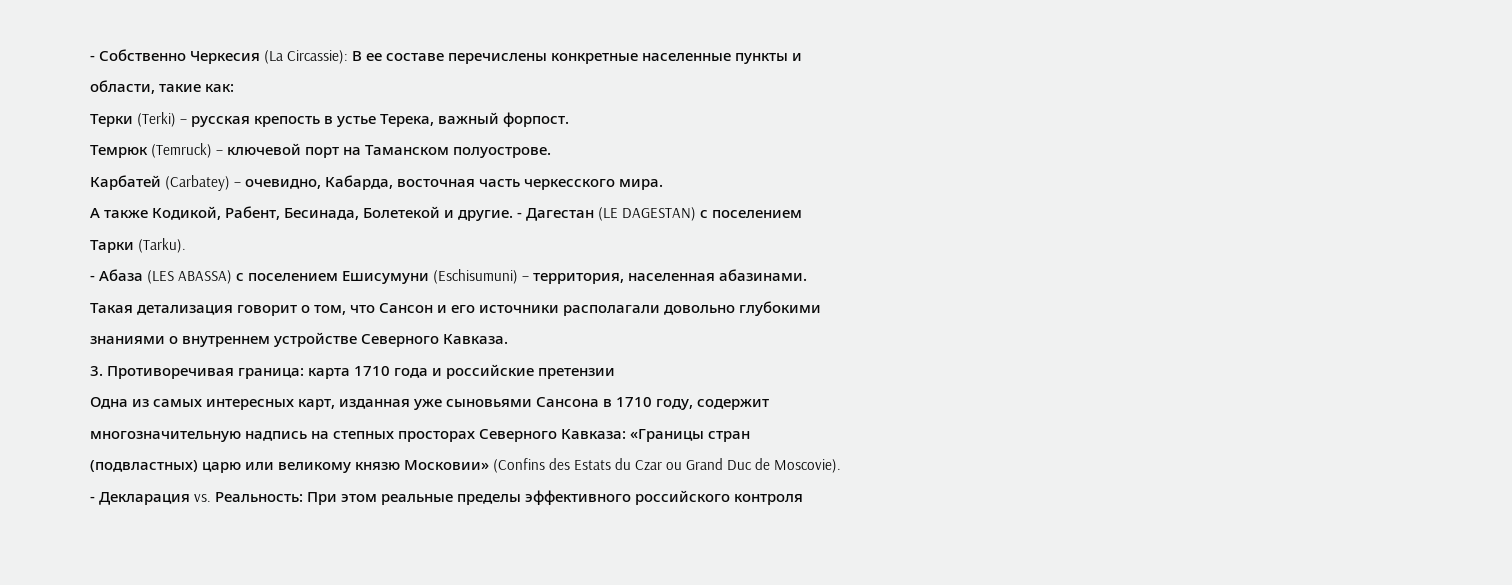- Собственно Черкесия (La Circassie): В ее составе перечислены конкретные населенные пункты и области, такие как:
Терки (Terki) – русская крепость в устье Терека, важный форпост.
Темрюк (Temruck) – ключевой порт на Таманском полуострове.
Карбатей (Carbatey) – очевидно, Кабарда, восточная часть черкесского мира.
А также Кодикой, Рабент, Бесинада, Болетекой и другие. - Дагестан (LE DAGESTAN) с поселением Тарки (Tarku).
- Абаза (LES ABASSA) с поселением Ешисумуни (Eschisumuni) – территория, населенная абазинами.
Такая детализация говорит о том, что Сансон и его источники располагали довольно глубокими знаниями о внутреннем устройстве Северного Кавказа.
3. Противоречивая граница: карта 1710 года и российские претензии
Одна из самых интересных карт, изданная уже сыновьями Сансона в 1710 году, содержит многозначительную надпись на степных просторах Северного Кавказа: «Границы стран (подвластных) царю или великому князю Московии» (Confins des Estats du Czar ou Grand Duc de Moscovie).
- Декларация vs. Реальность: При этом реальные пределы эффективного российского контроля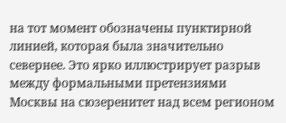на тот момент обозначены пунктирной линией, которая была значительно севернее. Это ярко иллюстрирует разрыв между формальными претензиями Москвы на сюзеренитет над всем регионом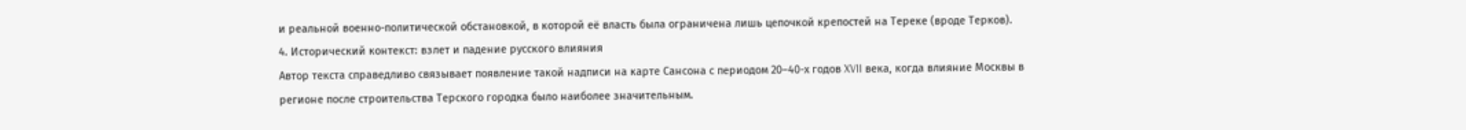и реальной военно-политической обстановкой, в которой её власть была ограничена лишь цепочкой крепостей на Тереке (вроде Терков).
4. Исторический контекст: взлет и падение русского влияния
Автор текста справедливо связывает появление такой надписи на карте Сансона с периодом 20–40-х годов XVII века, когда влияние Москвы в регионе после строительства Терского городка было наиболее значительным.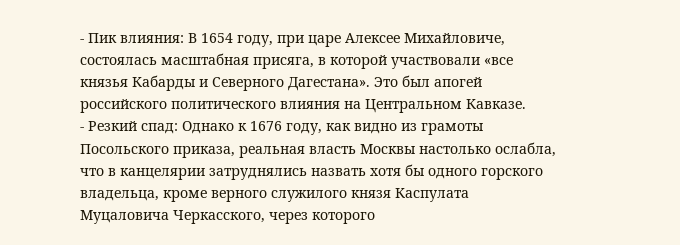- Пик влияния: В 1654 году, при царе Алексее Михайловиче, состоялась масштабная присяга, в которой участвовали «все князья Кабарды и Северного Дагестана». Это был апогей российского политического влияния на Центральном Кавказе.
- Резкий спад: Однако к 1676 году, как видно из грамоты Посольского приказа, реальная власть Москвы настолько ослабла, что в канцелярии затруднялись назвать хотя бы одного горского владельца, кроме верного служилого князя Каспулата Муцаловича Черкасского, через которого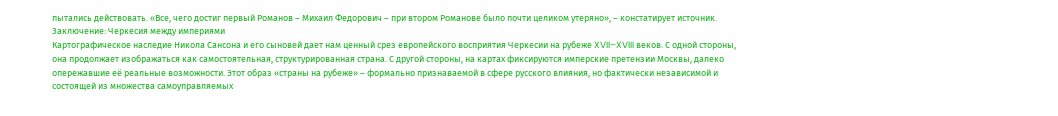пытались действовать. «Все, чего достиг первый Романов – Михаил Федорович – при втором Романове было почти целиком утеряно», – констатирует источник.
Заключение: Черкесия между империями
Картографическое наследие Никола Сансона и его сыновей дает нам ценный срез европейского восприятия Черкесии на рубеже XVII–XVIII веков. С одной стороны, она продолжает изображаться как самостоятельная, структурированная страна. С другой стороны, на картах фиксируются имперские претензии Москвы, далеко опережавшие её реальные возможности. Этот образ «страны на рубеже» – формально признаваемой в сфере русского влияния, но фактически независимой и состоящей из множества самоуправляемых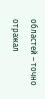областей – точно отражал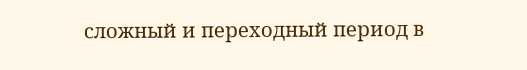сложный и переходный период в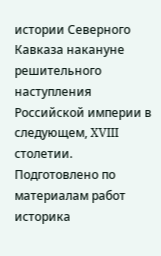истории Северного Кавказа накануне решительного наступления Российской империи в следующем, XVIII столетии.
Подготовлено по материалам работ историка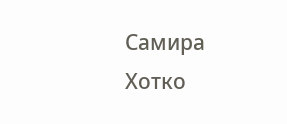Самира Хотко